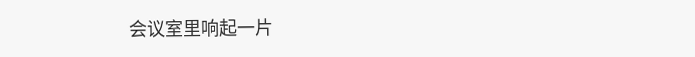会议室里响起一片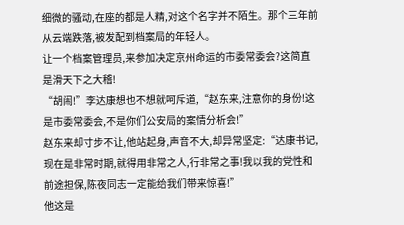细微的骚动,在座的都是人精,对这个名字并不陌生。那个三年前从云端跌落,被发配到档案局的年轻人。
让一个档案管理员,来参加决定京州命运的市委常委会?这简直是滑天下之大稽!
“胡闹!”李达康想也不想就呵斥道,“赵东来,注意你的身份!这是市委常委会,不是你们公安局的案情分析会!”
赵东来却寸步不让,他站起身,声音不大,却异常坚定:“达康书记,现在是非常时期,就得用非常之人,行非常之事!我以我的党性和前途担保,陈夜同志一定能给我们带来惊喜!”
他这是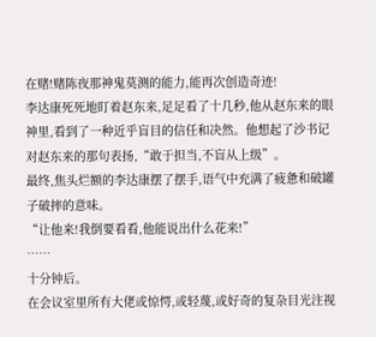在赌!赌陈夜那神鬼莫测的能力,能再次创造奇迹!
李达康死死地盯着赵东来,足足看了十几秒,他从赵东来的眼神里,看到了一种近乎盲目的信任和决然。他想起了沙书记对赵东来的那句表扬,“敢于担当,不盲从上级”。
最终,焦头烂额的李达康摆了摆手,语气中充满了疲惫和破罐子破摔的意味。
“让他来!我倒要看看,他能说出什么花来!”
……
十分钟后。
在会议室里所有大佬或惊愕,或轻蔑,或好奇的复杂目光注视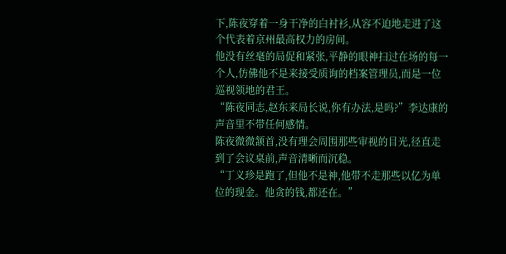下,陈夜穿着一身干净的白衬衫,从容不迫地走进了这个代表着京州最高权力的房间。
他没有丝毫的局促和紧张,平静的眼神扫过在场的每一个人,仿佛他不是来接受质询的档案管理员,而是一位巡视领地的君王。
“陈夜同志,赵东来局长说,你有办法,是吗?”李达康的声音里不带任何感情。
陈夜微微颔首,没有理会周围那些审视的目光,径直走到了会议桌前,声音清晰而沉稳。
“丁义珍是跑了,但他不是神,他带不走那些以亿为单位的现金。他贪的钱,都还在。”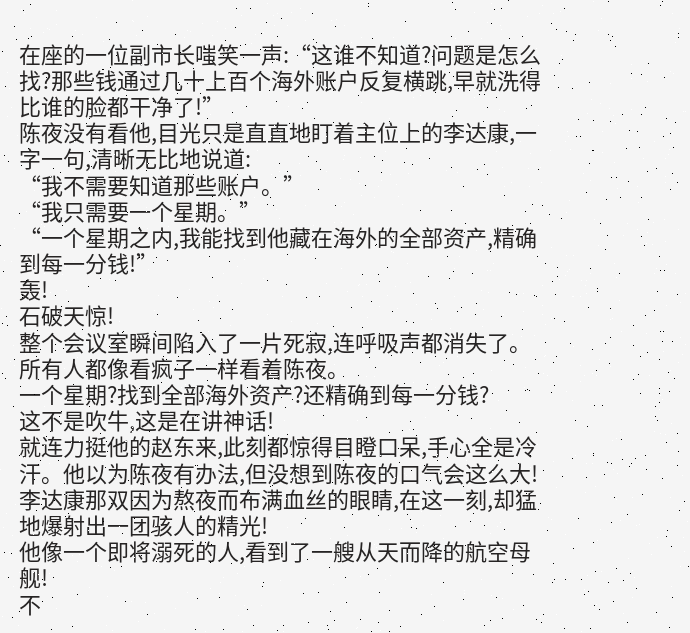在座的一位副市长嗤笑一声:“这谁不知道?问题是怎么找?那些钱通过几十上百个海外账户反复横跳,早就洗得比谁的脸都干净了!”
陈夜没有看他,目光只是直直地盯着主位上的李达康,一字一句,清晰无比地说道:
“我不需要知道那些账户。”
“我只需要一个星期。”
“一个星期之内,我能找到他藏在海外的全部资产,精确到每一分钱!”
轰!
石破天惊!
整个会议室瞬间陷入了一片死寂,连呼吸声都消失了。
所有人都像看疯子一样看着陈夜。
一个星期?找到全部海外资产?还精确到每一分钱?
这不是吹牛,这是在讲神话!
就连力挺他的赵东来,此刻都惊得目瞪口呆,手心全是冷汗。他以为陈夜有办法,但没想到陈夜的口气会这么大!
李达康那双因为熬夜而布满血丝的眼睛,在这一刻,却猛地爆射出一团骇人的精光!
他像一个即将溺死的人,看到了一艘从天而降的航空母舰!
不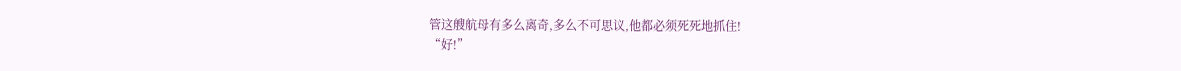管这艘航母有多么离奇,多么不可思议,他都必须死死地抓住!
“好!”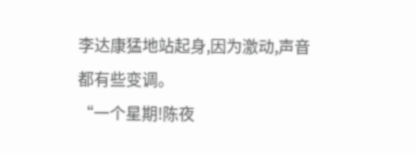李达康猛地站起身,因为激动,声音都有些变调。
“一个星期!陈夜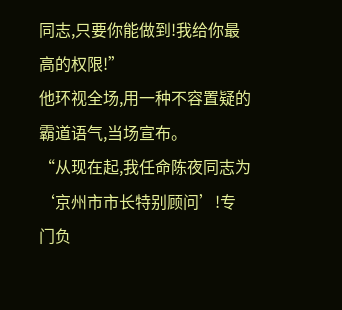同志,只要你能做到!我给你最高的权限!”
他环视全场,用一种不容置疑的霸道语气,当场宣布。
“从现在起,我任命陈夜同志为‘京州市市长特别顾问’!专门负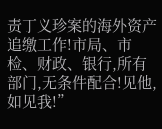责丁义珍案的海外资产追缴工作!市局、市检、财政、银行,所有部门,无条件配合!见他,如见我!”